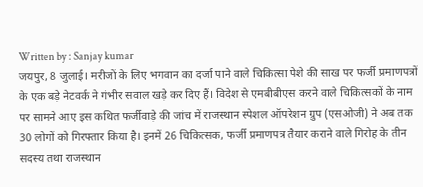Written by : Sanjay kumar
जयपुर, 8 जुलाई। मरीजों के लिए भगवान का दर्जा पाने वाले चिकित्सा पेशे की साख पर फर्जी प्रमाणपत्रों के एक बड़े नेटवर्क ने गंभीर सवाल खड़े कर दिए हैं। विदेश से एमबीबीएस करने वाले चिकित्सकों के नाम पर सामने आए इस कथित फर्जीवाड़े की जांच में राजस्थान स्पेशल ऑपरेशन ग्रुप (एसओजी) ने अब तक 30 लोगों को गिरफ्तार किया है। इनमें 26 चिकित्सक, फर्जी प्रमाणपत्र तैयार कराने वाले गिरोह के तीन सदस्य तथा राजस्थान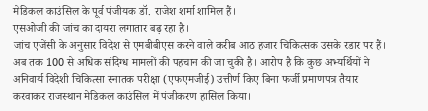मेडिकल काउंसिल के पूर्व पंजीयक डॉ. राजेश शर्मा शामिल हैं।
एसओजी की जांच का दायरा लगातार बढ़ रहा है।
जांच एजेंसी के अनुसार विदेश से एमबीबीएस करने वाले करीब आठ हजार चिकित्सक उसके रडार पर हैं। अब तक 100 से अधिक संदिग्ध मामलों की पहचान की जा चुकी है। आरोप है कि कुछ अभ्यर्थियों ने अनिवार्य विदेशी चिकित्सा स्नातक परीक्षा (एफएमजीई) उत्तीर्ण किए बिना फर्जी प्रमाणपत्र तैयार करवाकर राजस्थान मेडिकल काउंसिल में पंजीकरण हासिल किया।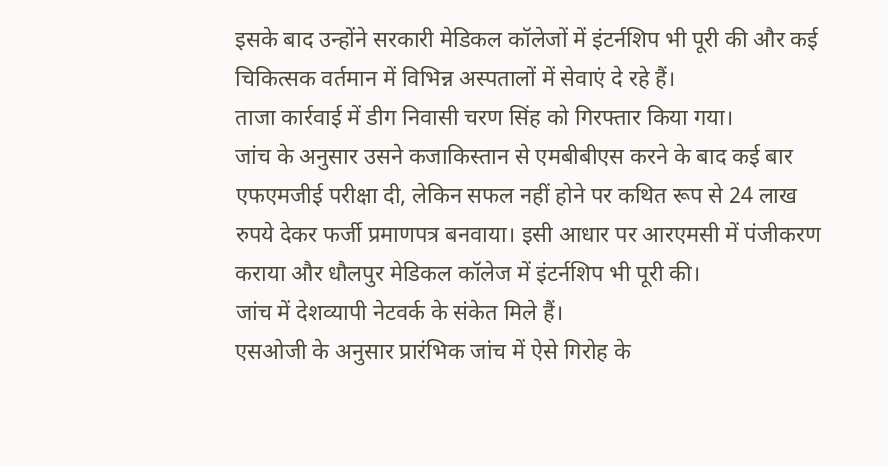इसके बाद उन्होंने सरकारी मेडिकल कॉलेजों में इंटर्नशिप भी पूरी की और कई चिकित्सक वर्तमान में विभिन्न अस्पतालों में सेवाएं दे रहे हैं।
ताजा कार्रवाई में डीग निवासी चरण सिंह को गिरफ्तार किया गया।
जांच के अनुसार उसने कजाकिस्तान से एमबीबीएस करने के बाद कई बार एफएमजीई परीक्षा दी, लेकिन सफल नहीं होने पर कथित रूप से 24 लाख रुपये देकर फर्जी प्रमाणपत्र बनवाया। इसी आधार पर आरएमसी में पंजीकरण कराया और धौलपुर मेडिकल कॉलेज में इंटर्नशिप भी पूरी की।
जांच में देशव्यापी नेटवर्क के संकेत मिले हैं।
एसओजी के अनुसार प्रारंभिक जांच में ऐसे गिरोह के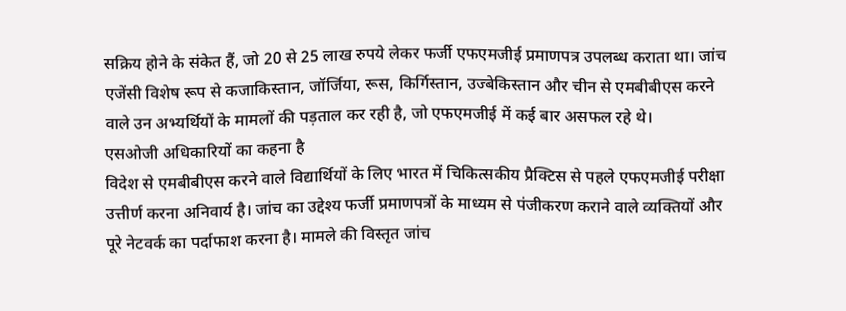सक्रिय होने के संकेत हैं, जो 20 से 25 लाख रुपये लेकर फर्जी एफएमजीई प्रमाणपत्र उपलब्ध कराता था। जांच एजेंसी विशेष रूप से कजाकिस्तान, जॉर्जिया, रूस, किर्गिस्तान, उज्बेकिस्तान और चीन से एमबीबीएस करने वाले उन अभ्यर्थियों के मामलों की पड़ताल कर रही है, जो एफएमजीई में कई बार असफल रहे थे।
एसओजी अधिकारियों का कहना है
विदेश से एमबीबीएस करने वाले विद्यार्थियों के लिए भारत में चिकित्सकीय प्रैक्टिस से पहले एफएमजीई परीक्षा उत्तीर्ण करना अनिवार्य है। जांच का उद्देश्य फर्जी प्रमाणपत्रों के माध्यम से पंजीकरण कराने वाले व्यक्तियों और पूरे नेटवर्क का पर्दाफाश करना है। मामले की विस्तृत जांच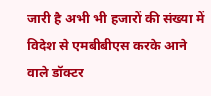जारी है अभी भी हजारों की संख्या में विदेश से एमबीबीएस करके आने वाले डॉक्टर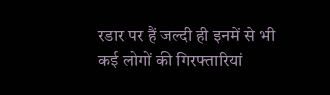रडार पर हैं जल्दी ही इनमें से भी कई लोगों की गिरफ्तारियां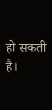हो सकती है।